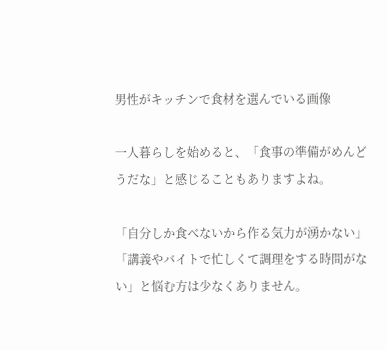男性がキッチンで食材を選んでいる画像

一人暮らしを始めると、「食事の準備がめんどうだな」と感じることもありますよね。

「自分しか食べないから作る気力が湧かない」「講義やバイトで忙しくて調理をする時間がない」と悩む方は少なくありません。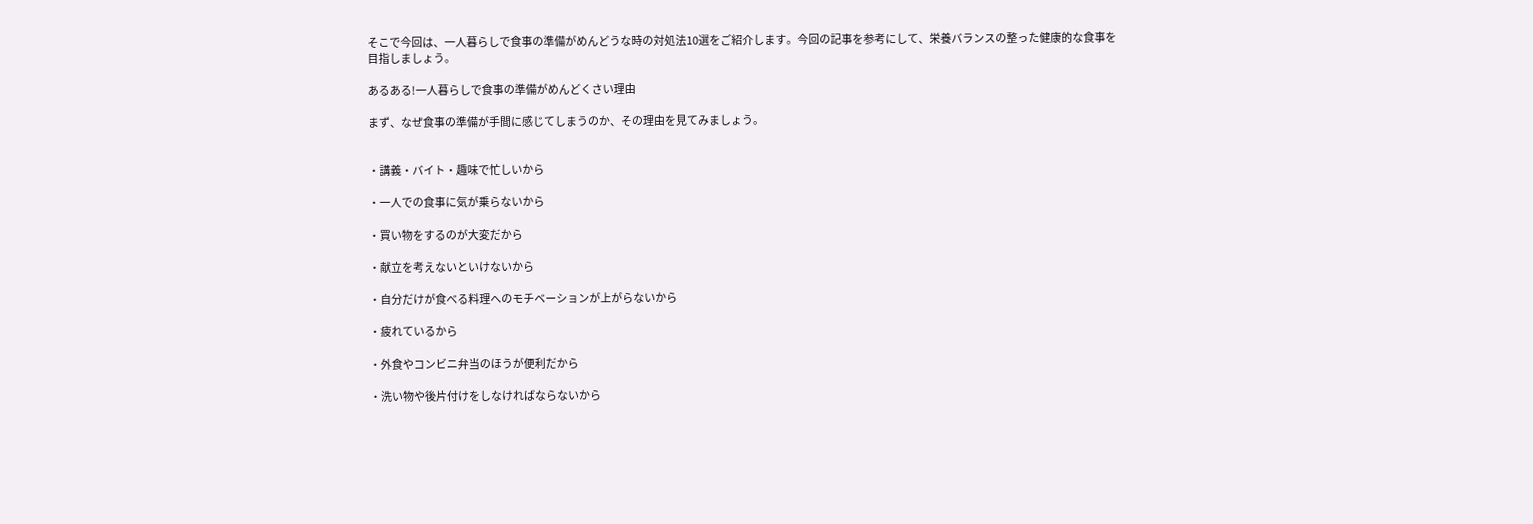そこで今回は、一人暮らしで食事の準備がめんどうな時の対処法10選をご紹介します。今回の記事を参考にして、栄養バランスの整った健康的な食事を目指しましょう。

あるある!一人暮らしで食事の準備がめんどくさい理由

まず、なぜ食事の準備が手間に感じてしまうのか、その理由を見てみましょう。


・講義・バイト・趣味で忙しいから

・一人での食事に気が乗らないから

・買い物をするのが大変だから

・献立を考えないといけないから

・自分だけが食べる料理へのモチベーションが上がらないから

・疲れているから

・外食やコンビニ弁当のほうが便利だから

・洗い物や後片付けをしなければならないから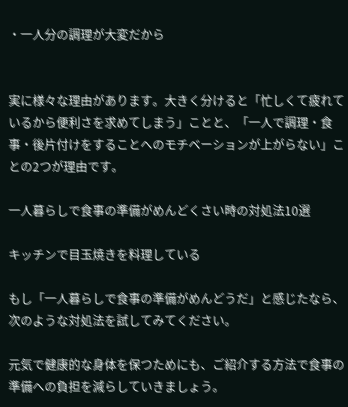・一人分の調理が大変だから


実に様々な理由があります。大きく分けると「忙しくて疲れているから便利さを求めてしまう」ことと、「一人で調理・食事・後片付けをすることへのモチベーションが上がらない」ことの2つが理由です。

一人暮らしで食事の準備がめんどくさい時の対処法10選

キッチンで目玉焼きを料理している

もし「一人暮らしで食事の準備がめんどうだ」と感じたなら、次のような対処法を試してみてください。

元気で健康的な身体を保つためにも、ご紹介する方法で食事の準備への負担を減らしていきましょう。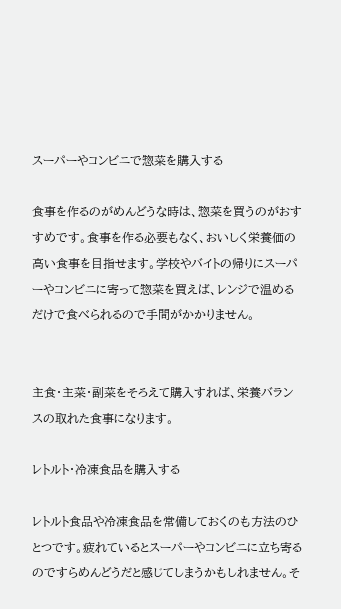スーパーやコンビニで惣菜を購入する

食事を作るのがめんどうな時は、惣菜を買うのがおすすめです。食事を作る必要もなく、おいしく栄養価の高い食事を目指せます。学校やバイトの帰りにスーパーやコンビニに寄って惣菜を買えば、レンジで温めるだけで食べられるので手間がかかりません。


主食・主菜・副菜をそろえて購入すれば、栄養バランスの取れた食事になります。

レトルト・冷凍食品を購入する

レトルト食品や冷凍食品を常備しておくのも方法のひとつです。疲れているとスーパーやコンビニに立ち寄るのですらめんどうだと感じてしまうかもしれません。そ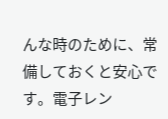んな時のために、常備しておくと安心です。電子レン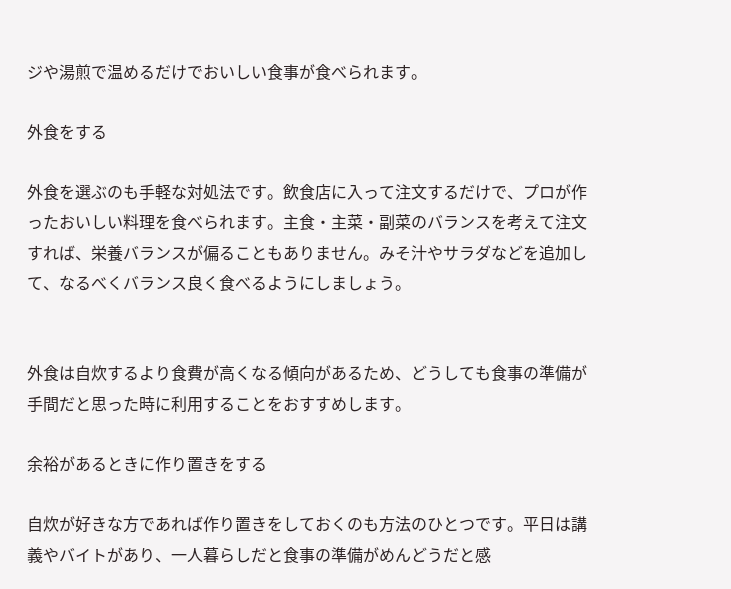ジや湯煎で温めるだけでおいしい食事が食べられます。

外食をする

外食を選ぶのも手軽な対処法です。飲食店に入って注文するだけで、プロが作ったおいしい料理を食べられます。主食・主菜・副菜のバランスを考えて注文すれば、栄養バランスが偏ることもありません。みそ汁やサラダなどを追加して、なるべくバランス良く食べるようにしましょう。


外食は自炊するより食費が高くなる傾向があるため、どうしても食事の準備が手間だと思った時に利用することをおすすめします。

余裕があるときに作り置きをする

自炊が好きな方であれば作り置きをしておくのも方法のひとつです。平日は講義やバイトがあり、一人暮らしだと食事の準備がめんどうだと感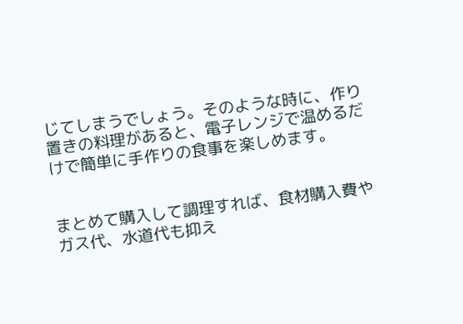じてしまうでしょう。そのような時に、作り置きの料理があると、電子レンジで温めるだけで簡単に手作りの食事を楽しめます。


まとめて購入して調理すれば、食材購入費やガス代、水道代も抑え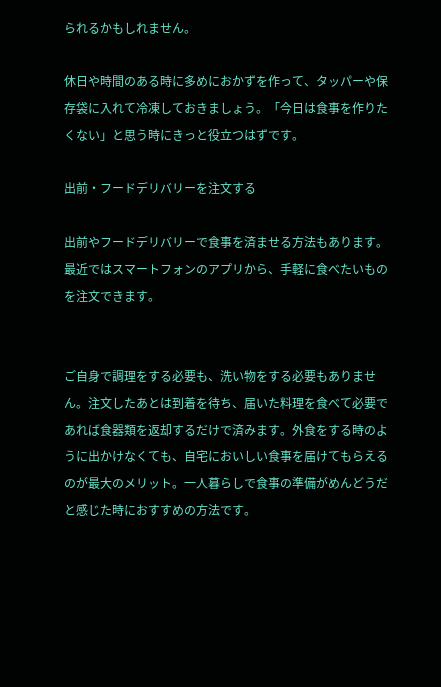られるかもしれません。

休日や時間のある時に多めにおかずを作って、タッパーや保存袋に入れて冷凍しておきましょう。「今日は食事を作りたくない」と思う時にきっと役立つはずです。

出前・フードデリバリーを注文する

出前やフードデリバリーで食事を済ませる方法もあります。最近ではスマートフォンのアプリから、手軽に食べたいものを注文できます。


ご自身で調理をする必要も、洗い物をする必要もありません。注文したあとは到着を待ち、届いた料理を食べて必要であれば食器類を返却するだけで済みます。外食をする時のように出かけなくても、自宅においしい食事を届けてもらえるのが最大のメリット。一人暮らしで食事の準備がめんどうだと感じた時におすすめの方法です。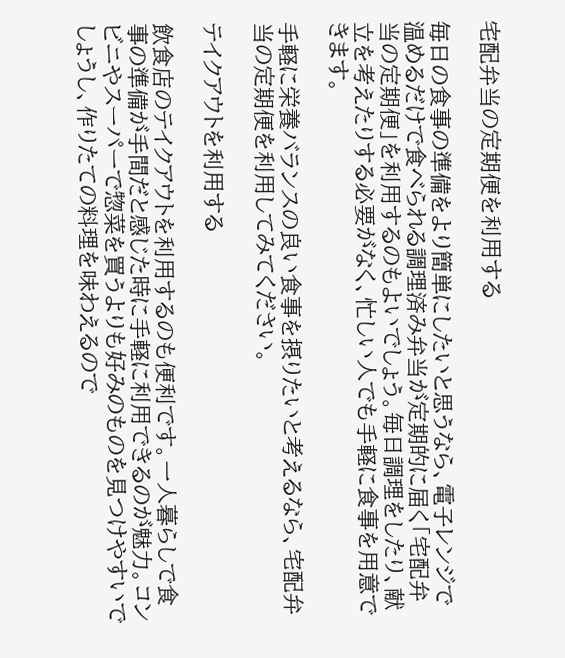宅配弁当の定期便を利用する

毎日の食事の準備をより簡単にしたいと思うなら、電子レンジで温めるだけで食べられる調理済み弁当が定期的に届く「宅配弁当の定期便」を利用するのもよいでしょう。毎日調理をしたり、献立を考えたりする必要がなく、忙しい人でも手軽に食事を用意できます。

手軽に栄養バランスの良い食事を摂りたいと考えるなら、宅配弁当の定期便を利用してみてください。

テイクアウトを利用する

飲食店のテイクアウトを利用するのも便利です。一人暮らしで食事の準備が手間だと感じた時に手軽に利用できるのが魅力。コンビニやスーパーで惣菜を買うよりも好みのものを見つけやすいでしょうし、作りたての料理を味わえるので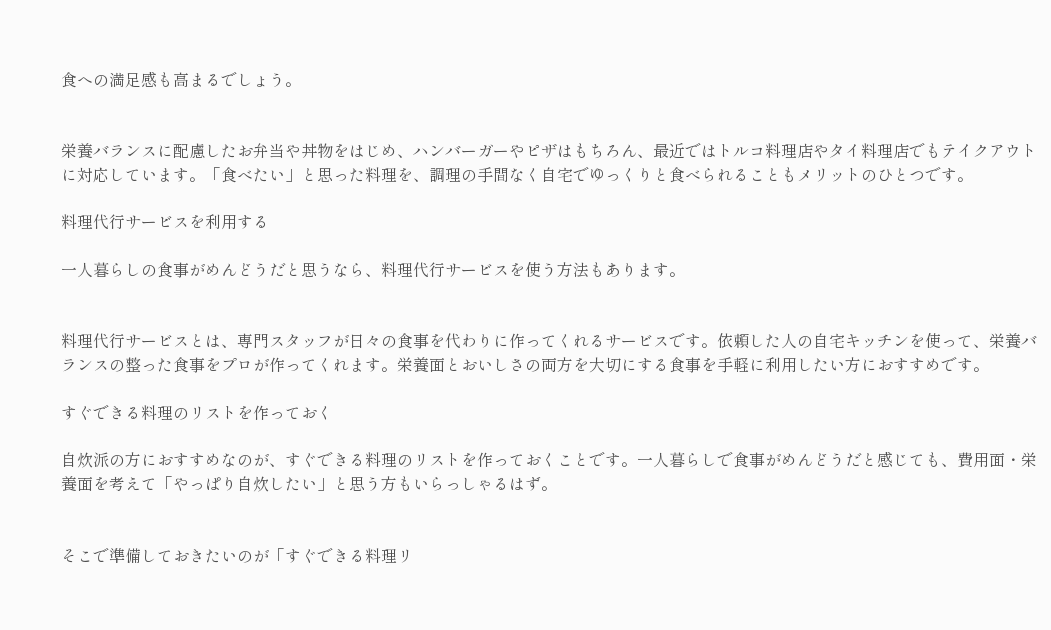食への満足感も高まるでしょう。


栄養バランスに配慮したお弁当や丼物をはじめ、ハンバーガーやピザはもちろん、最近ではトルコ料理店やタイ料理店でもテイクアウトに対応しています。「食べたい」と思った料理を、調理の手間なく自宅でゆっくりと食べられることもメリットのひとつです。

料理代行サービスを利用する

一人暮らしの食事がめんどうだと思うなら、料理代行サービスを使う方法もあります。


料理代行サービスとは、専門スタッフが日々の食事を代わりに作ってくれるサービスです。依頼した人の自宅キッチンを使って、栄養バランスの整った食事をプロが作ってくれます。栄養面とおいしさの両方を大切にする食事を手軽に利用したい方におすすめです。

すぐできる料理のリストを作っておく

自炊派の方におすすめなのが、すぐできる料理のリストを作っておくことです。一人暮らしで食事がめんどうだと感じても、費用面・栄養面を考えて「やっぱり自炊したい」と思う方もいらっしゃるはず。


そこで準備しておきたいのが「すぐできる料理リ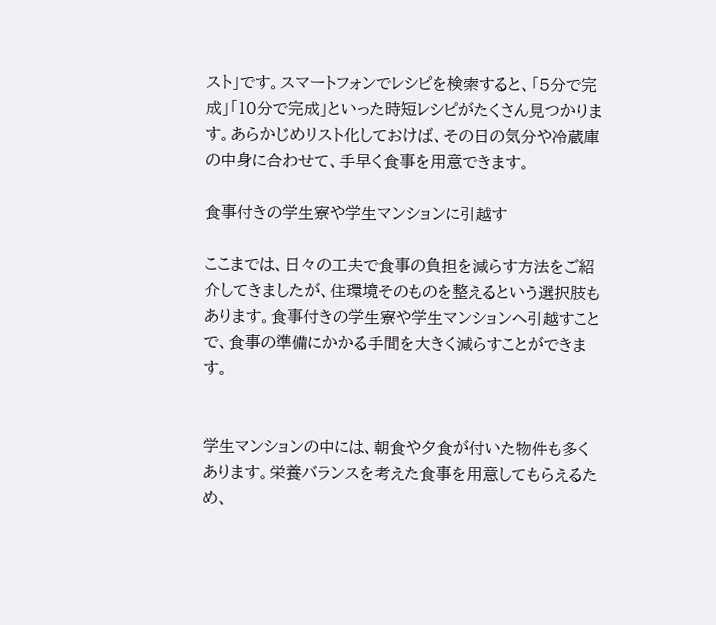スト」です。スマートフォンでレシピを検索すると、「5分で完成」「10分で完成」といった時短レシピがたくさん見つかります。あらかじめリスト化しておけば、その日の気分や冷蔵庫の中身に合わせて、手早く食事を用意できます。

食事付きの学生寮や学生マンションに引越す

ここまでは、日々の工夫で食事の負担を減らす方法をご紹介してきましたが、住環境そのものを整えるという選択肢もあります。食事付きの学生寮や学生マンションへ引越すことで、食事の準備にかかる手間を大きく減らすことができます。


学生マンションの中には、朝食や夕食が付いた物件も多くあります。栄養バランスを考えた食事を用意してもらえるため、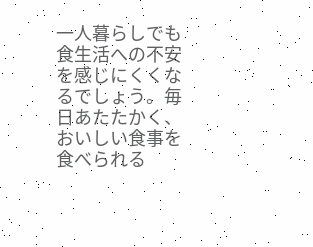一人暮らしでも食生活への不安を感じにくくなるでしょう。毎日あたたかく、おいしい食事を食べられる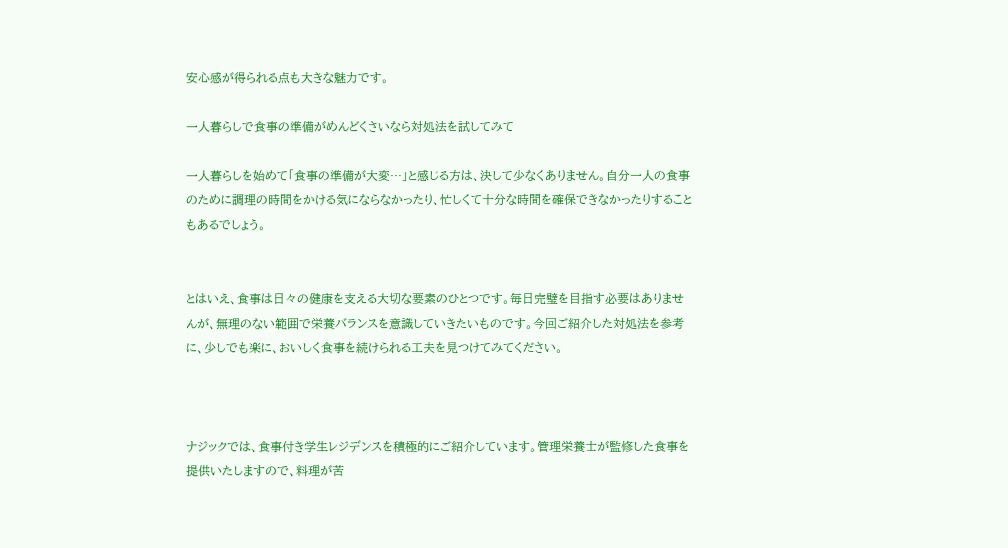安心感が得られる点も大きな魅力です。

一人暮らしで食事の準備がめんどくさいなら対処法を試してみて

一人暮らしを始めて「食事の準備が大変…」と感じる方は、決して少なくありません。自分一人の食事のために調理の時間をかける気にならなかったり、忙しくて十分な時間を確保できなかったりすることもあるでしょう。


とはいえ、食事は日々の健康を支える大切な要素のひとつです。毎日完璧を目指す必要はありませんが、無理のない範囲で栄養バランスを意識していきたいものです。今回ご紹介した対処法を参考に、少しでも楽に、おいしく食事を続けられる工夫を見つけてみてください。



ナジックでは、食事付き学生レジデンスを積極的にご紹介しています。管理栄養士が監修した食事を提供いたしますので、料理が苦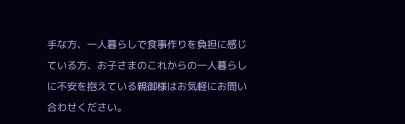手な方、一人暮らしで食事作りを負担に感じている方、お子さまのこれからの一人暮らしに不安を抱えている親御様はお気軽にお問い合わせください。